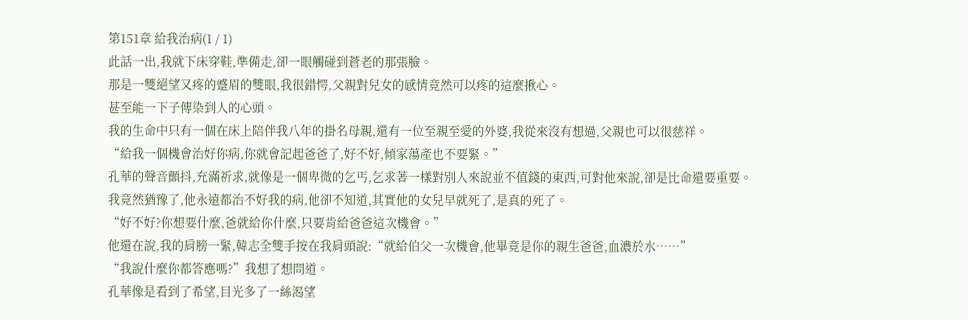第151章 給我治病(1 / 1)
此話一出,我就下床穿鞋,準備走,卻一眼觸碰到蒼老的那張臉。
那是一雙絕望又疼的蹙眉的雙眼,我很錯愕,父親對兒女的感情竟然可以疼的這麼揪心。
甚至能一下子傳染到人的心頭。
我的生命中只有一個在床上陪伴我八年的掛名母親,還有一位至親至愛的外婆,我從來沒有想過,父親也可以很慈祥。
“給我一個機會治好你病,你就會記起爸爸了,好不好,傾家蕩產也不要緊。”
孔華的聲音顫抖,充滿祈求,就像是一個卑微的乞丐,乞求著一樣對別人來說並不值錢的東西,可對他來說,卻是比命還要重要。
我竟然猶豫了,他永遠都治不好我的病,他卻不知道,其實他的女兒早就死了,是真的死了。
“好不好?你想要什麼,爸就給你什麼,只要肯給爸爸這次機會。”
他還在說,我的肩膀一緊,韓志全雙手按在我肩頭說:“就給伯父一次機會,他畢竟是你的親生爸爸,血濃於水……”
“我說什麼你都答應嗎?”我想了想問道。
孔華像是看到了希望,目光多了一絲渴望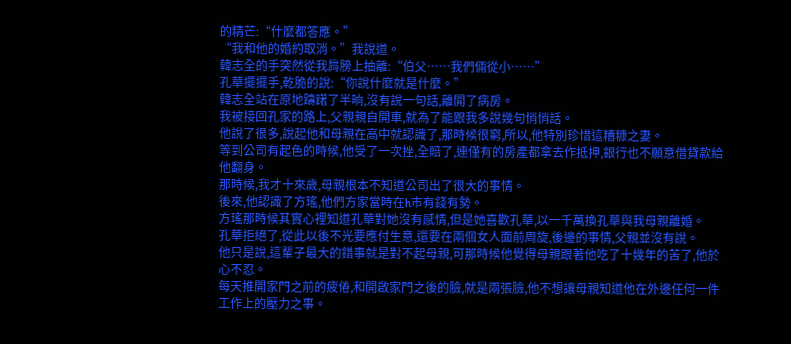的精芒:“什麼都答應。”
“我和他的婚約取消。”我說道。
韓志全的手突然從我肩膀上抽離:“伯父……我們倆從小……”
孔華擺擺手,乾脆的說:“你說什麼就是什麼。”
韓志全站在原地躊躇了半晌,沒有說一句話,離開了病房。
我被接回孔家的路上,父親親自開車,就為了能跟我多說幾句悄悄話。
他說了很多,說起他和母親在高中就認識了,那時候很窮,所以,他特別珍惜這糟糠之妻。
等到公司有起色的時候,他受了一次挫,全賠了,連僅有的房產都拿去作抵押,銀行也不願意借貸款給他翻身。
那時候,我才十來歲,母親根本不知道公司出了很大的事情。
後來,他認識了方瑤,他們方家當時在h市有錢有勢。
方瑤那時候其實心裡知道孔華對她沒有感情,但是她喜歡孔華,以一千萬換孔華與我母親離婚。
孔華拒絕了,從此以後不光要應付生意,還要在兩個女人面前周旋,後邊的事情,父親並沒有說。
他只是說,這輩子最大的錯事就是對不起母親,可那時候他覺得母親跟著他吃了十幾年的苦了,他於心不忍。
每天推開家門之前的疲倦,和開啟家門之後的臉,就是兩張臉,他不想讓母親知道他在外邊任何一件工作上的壓力之事。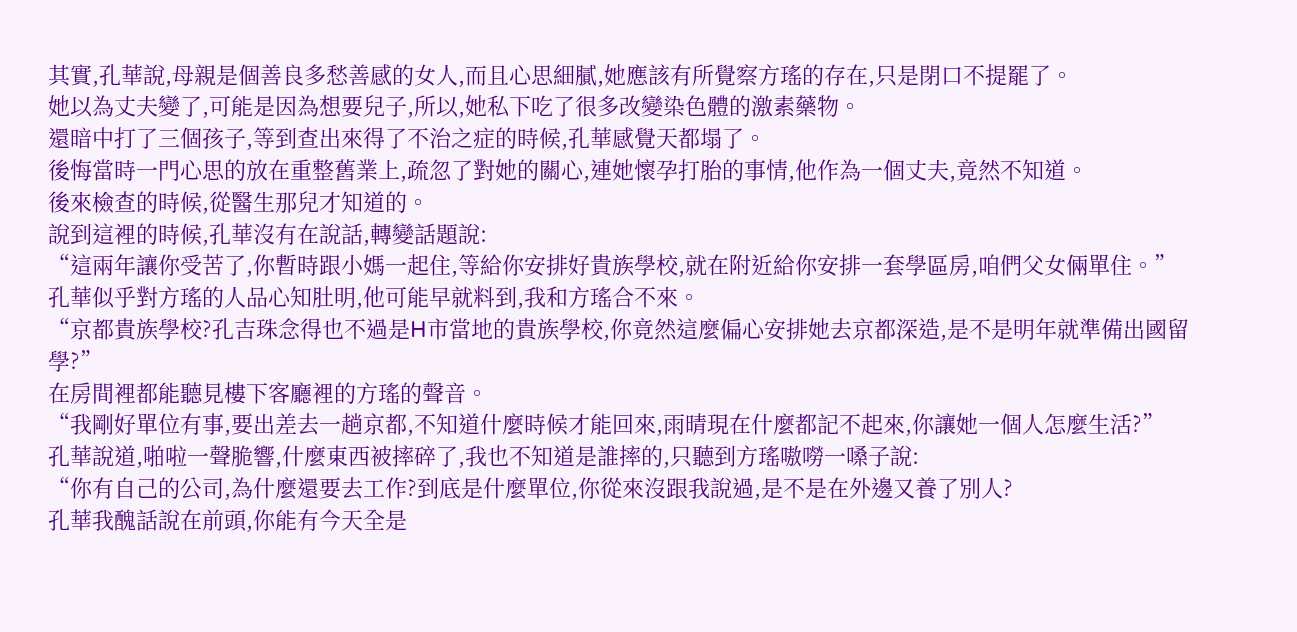其實,孔華說,母親是個善良多愁善感的女人,而且心思細膩,她應該有所覺察方瑤的存在,只是閉口不提罷了。
她以為丈夫變了,可能是因為想要兒子,所以,她私下吃了很多改變染色體的激素藥物。
還暗中打了三個孩子,等到查出來得了不治之症的時候,孔華感覺天都塌了。
後悔當時一門心思的放在重整舊業上,疏忽了對她的關心,連她懷孕打胎的事情,他作為一個丈夫,竟然不知道。
後來檢查的時候,從醫生那兒才知道的。
說到這裡的時候,孔華沒有在說話,轉變話題說:
“這兩年讓你受苦了,你暫時跟小媽一起住,等給你安排好貴族學校,就在附近給你安排一套學區房,咱們父女倆單住。”
孔華似乎對方瑤的人品心知肚明,他可能早就料到,我和方瑤合不來。
“京都貴族學校?孔吉珠念得也不過是H市當地的貴族學校,你竟然這麼偏心安排她去京都深造,是不是明年就準備出國留學?”
在房間裡都能聽見樓下客廳裡的方瑤的聲音。
“我剛好單位有事,要出差去一趟京都,不知道什麼時候才能回來,雨晴現在什麼都記不起來,你讓她一個人怎麼生活?”
孔華說道,啪啦一聲脆響,什麼東西被摔碎了,我也不知道是誰摔的,只聽到方瑤嗷嘮一嗓子說:
“你有自己的公司,為什麼還要去工作?到底是什麼單位,你從來沒跟我說過,是不是在外邊又養了別人?
孔華我醜話說在前頭,你能有今天全是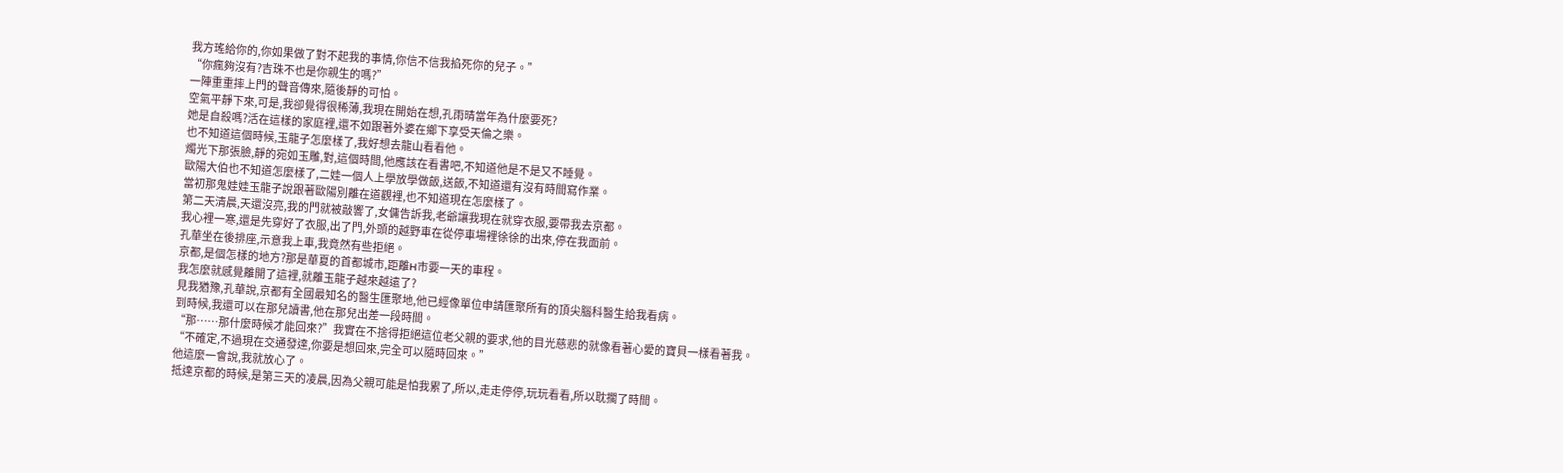我方瑤給你的,你如果做了對不起我的事情,你信不信我掐死你的兒子。”
“你瘋夠沒有?吉珠不也是你親生的嗎?”
一陣重重摔上門的聲音傳來,隨後靜的可怕。
空氣平靜下來,可是,我卻覺得很稀薄,我現在開始在想,孔雨晴當年為什麼要死?
她是自殺嗎?活在這樣的家庭裡,還不如跟著外婆在鄉下享受天倫之樂。
也不知道這個時候,玉龍子怎麼樣了,我好想去龍山看看他。
燭光下那張臉,靜的宛如玉雕,對,這個時間,他應該在看書吧,不知道他是不是又不睡覺。
歐陽大伯也不知道怎麼樣了,二娃一個人上學放學做飯,送飯,不知道還有沒有時間寫作業。
當初那鬼娃娃玉龍子說跟著歐陽別離在道觀裡,也不知道現在怎麼樣了。
第二天清晨,天還沒亮,我的門就被敲響了,女傭告訴我,老爺讓我現在就穿衣服,要帶我去京都。
我心裡一寒,還是先穿好了衣服,出了門,外頭的越野車在從停車場裡徐徐的出來,停在我面前。
孔華坐在後排座,示意我上車,我竟然有些拒絕。
京都,是個怎樣的地方?那是華夏的首都城市,距離H市要一天的車程。
我怎麼就感覺離開了這裡,就離玉龍子越來越遠了?
見我猶豫,孔華說,京都有全國最知名的醫生匯聚地,他已經像單位申請匯聚所有的頂尖腦科醫生給我看病。
到時候,我還可以在那兒讀書,他在那兒出差一段時間。
“那……那什麼時候才能回來?”我實在不捨得拒絕這位老父親的要求,他的目光慈悲的就像看著心愛的寶貝一樣看著我。
“不確定,不過現在交通發達,你要是想回來,完全可以隨時回來。”
他這麼一會說,我就放心了。
抵達京都的時候,是第三天的凌晨,因為父親可能是怕我累了,所以,走走停停,玩玩看看,所以耽擱了時間。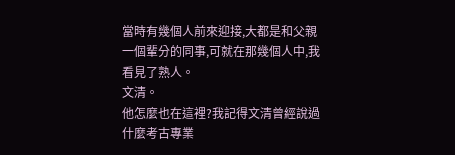當時有幾個人前來迎接,大都是和父親一個輩分的同事,可就在那幾個人中,我看見了熟人。
文清。
他怎麼也在這裡?我記得文清曾經說過什麼考古專業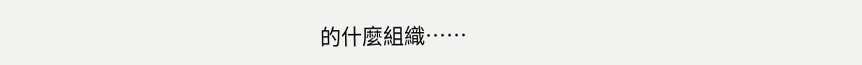的什麼組織……